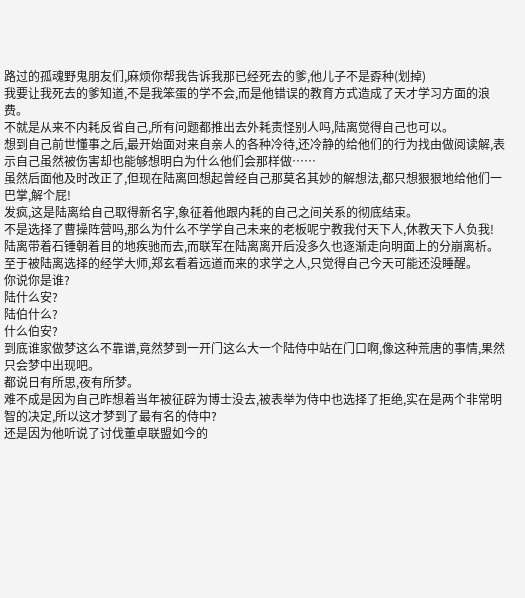路过的孤魂野鬼朋友们,麻烦你帮我告诉我那已经死去的爹,他儿子不是孬种(划掉)
我要让我死去的爹知道,不是我笨蛋的学不会,而是他错误的教育方式造成了天才学习方面的浪费。
不就是从来不内耗反省自己,所有问题都推出去外耗责怪别人吗,陆离觉得自己也可以。
想到自己前世懂事之后,最开始面对来自亲人的各种冷待,还冷静的给他们的行为找由做阅读解,表示自己虽然被伤害却也能够想明白为什么他们会那样做……
虽然后面他及时改正了,但现在陆离回想起曾经自己那莫名其妙的解想法,都只想狠狠地给他们一巴掌,解个屁!
发疯,这是陆离给自己取得新名字,象征着他跟内耗的自己之间关系的彻底结束。
不是选择了曹操阵营吗,那么为什么不学学自己未来的老板呢宁教我付天下人,休教天下人负我!
陆离带着石锤朝着目的地疾驰而去,而联军在陆离离开后没多久也逐渐走向明面上的分崩离析。
至于被陆离选择的经学大师,郑玄看着远道而来的求学之人,只觉得自己今天可能还没睡醒。
你说你是谁?
陆什么安?
陆伯什么?
什么伯安?
到底谁家做梦这么不靠谱,竟然梦到一开门这么大一个陆侍中站在门口啊,像这种荒唐的事情,果然只会梦中出现吧。
都说日有所思,夜有所梦。
难不成是因为自己昨想着当年被征辟为博士没去,被表举为侍中也选择了拒绝,实在是两个非常明智的决定,所以这才梦到了最有名的侍中?
还是因为他听说了讨伐董卓联盟如今的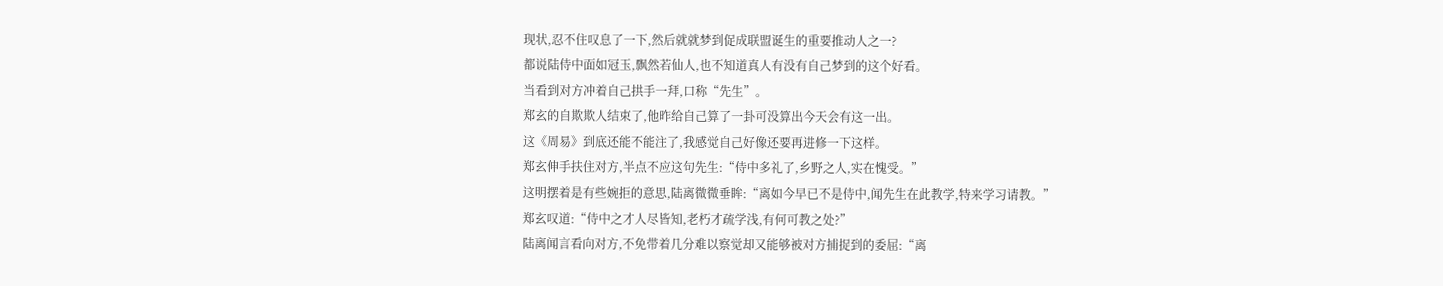现状,忍不住叹息了一下,然后就就梦到促成联盟诞生的重要推动人之一?
都说陆侍中面如冠玉,飘然若仙人,也不知道真人有没有自己梦到的这个好看。
当看到对方冲着自己拱手一拜,口称“先生”。
郑玄的自欺欺人结束了,他昨给自己算了一卦可没算出今天会有这一出。
这《周易》到底还能不能注了,我感觉自己好像还要再进修一下这样。
郑玄伸手扶住对方,半点不应这句先生:“侍中多礼了,乡野之人,实在愧受。”
这明摆着是有些婉拒的意思,陆离微微垂眸:“离如今早已不是侍中,闻先生在此教学,特来学习请教。”
郑玄叹道:“侍中之才人尽皆知,老朽才疏学浅,有何可教之处?”
陆离闻言看向对方,不免带着几分难以察觉却又能够被对方捕捉到的委屈:“离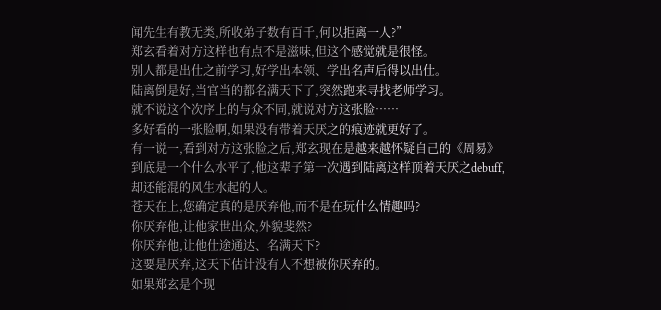闻先生有教无类,所收弟子数有百千,何以拒离一人?”
郑玄看着对方这样也有点不是滋味,但这个感觉就是很怪。
别人都是出仕之前学习,好学出本领、学出名声后得以出仕。
陆离倒是好,当官当的都名满天下了,突然跑来寻找老师学习。
就不说这个次序上的与众不同,就说对方这张脸……
多好看的一张脸啊,如果没有带着天厌之的痕迹就更好了。
有一说一,看到对方这张脸之后,郑玄现在是越来越怀疑自己的《周易》到底是一个什么水平了,他这辈子第一次遇到陆离这样顶着天厌之debuff,却还能混的风生水起的人。
苍天在上,您确定真的是厌弃他,而不是在玩什么情趣吗?
你厌弃他,让他家世出众,外貌斐然?
你厌弃他,让他仕途通达、名满天下?
这要是厌弃,这天下估计没有人不想被你厌弃的。
如果郑玄是个现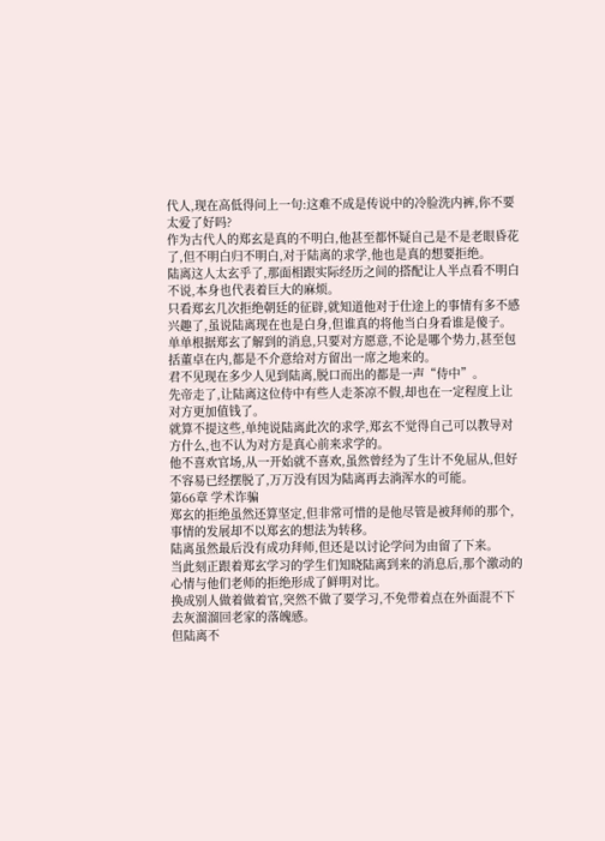代人,现在高低得问上一句:这难不成是传说中的冷脸洗内裤,你不要太爱了好吗?
作为古代人的郑玄是真的不明白,他甚至都怀疑自己是不是老眼昏花了,但不明白归不明白,对于陆离的求学,他也是真的想要拒绝。
陆离这人太玄乎了,那面相跟实际经历之间的搭配让人半点看不明白不说,本身也代表着巨大的麻烦。
只看郑玄几次拒绝朝廷的征辟,就知道他对于仕途上的事情有多不感兴趣了,虽说陆离现在也是白身,但谁真的将他当白身看谁是傻子。
单单根据郑玄了解到的消息,只要对方愿意,不论是哪个势力,甚至包括董卓在内,都是不介意给对方留出一席之地来的。
君不见现在多少人见到陆离,脱口而出的都是一声“侍中”。
先帝走了,让陆离这位侍中有些人走茶凉不假,却也在一定程度上让对方更加值钱了。
就算不提这些,单纯说陆离此次的求学,郑玄不觉得自己可以教导对方什么,也不认为对方是真心前来求学的。
他不喜欢官场,从一开始就不喜欢,虽然曾经为了生计不免屈从,但好不容易已经摆脱了,万万没有因为陆离再去淌浑水的可能。
第66章 学术诈骗
郑玄的拒绝虽然还算坚定,但非常可惜的是他尽管是被拜师的那个,事情的发展却不以郑玄的想法为转移。
陆离虽然最后没有成功拜师,但还是以讨论学问为由留了下来。
当此刻正跟着郑玄学习的学生们知晓陆离到来的消息后,那个激动的心情与他们老师的拒绝形成了鲜明对比。
换成别人做着做着官,突然不做了要学习,不免带着点在外面混不下去灰溜溜回老家的落魄感。
但陆离不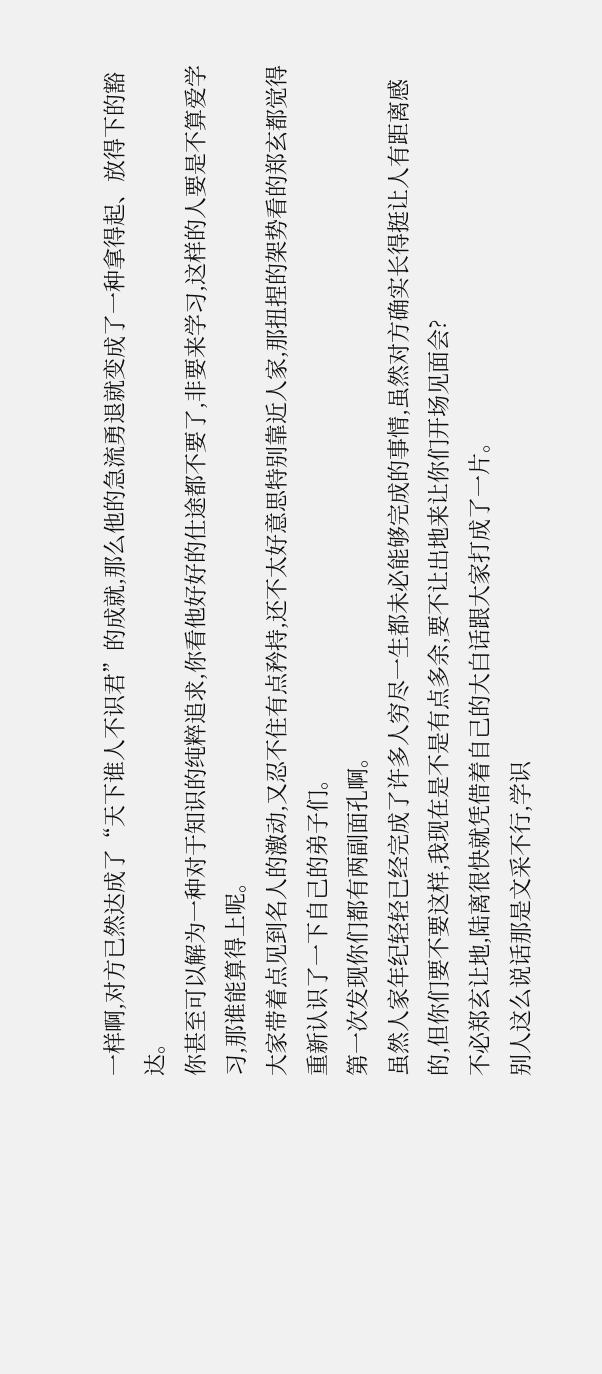一样啊,对方已然达成了“天下谁人不识君”的成就,那么他的急流勇退就变成了一种拿得起、放得下的豁达。
你甚至可以解为一种对于知识的纯粹追求,你看他好好的仕途都不要了,非要来学习,这样的人要是不算爱学习,那谁能算得上呢。
大家带着点见到名人的激动,又忍不住有点矜持,还不太好意思特别靠近人家,那扭捏的架势看的郑玄都觉得重新认识了一下自己的弟子们。
第一次发现你们都有两副面孔啊。
虽然人家年纪轻轻已经完成了许多人穷尽一生都未必能够完成的事情,虽然对方确实长得挺让人有距离感的,但你们要不要这样,我现在是不是有点多余,要不让出地来让你们开场见面会?
不必郑玄让地,陆离很快就凭借着自己的大白话跟大家打成了一片。
别人这么说话那是文采不行,学识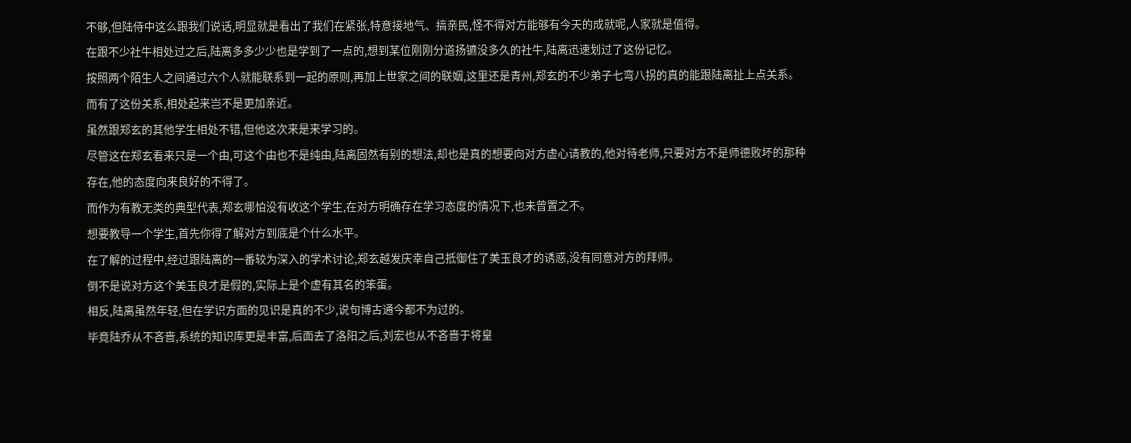不够,但陆侍中这么跟我们说话,明显就是看出了我们在紧张,特意接地气、搞亲民,怪不得对方能够有今天的成就呢,人家就是值得。
在跟不少社牛相处过之后,陆离多多少少也是学到了一点的,想到某位刚刚分道扬镳没多久的社牛,陆离迅速划过了这份记忆。
按照两个陌生人之间通过六个人就能联系到一起的原则,再加上世家之间的联姻,这里还是青州,郑玄的不少弟子七弯八拐的真的能跟陆离扯上点关系。
而有了这份关系,相处起来岂不是更加亲近。
虽然跟郑玄的其他学生相处不错,但他这次来是来学习的。
尽管这在郑玄看来只是一个由,可这个由也不是纯由,陆离固然有别的想法,却也是真的想要向对方虚心请教的,他对待老师,只要对方不是师德败坏的那种存在,他的态度向来良好的不得了。
而作为有教无类的典型代表,郑玄哪怕没有收这个学生,在对方明确存在学习态度的情况下,也未曾置之不。
想要教导一个学生,首先你得了解对方到底是个什么水平。
在了解的过程中,经过跟陆离的一番较为深入的学术讨论,郑玄越发庆幸自己抵御住了美玉良才的诱惑,没有同意对方的拜师。
倒不是说对方这个美玉良才是假的,实际上是个虚有其名的笨蛋。
相反,陆离虽然年轻,但在学识方面的见识是真的不少,说句博古通今都不为过的。
毕竟陆乔从不吝啬,系统的知识库更是丰富,后面去了洛阳之后,刘宏也从不吝啬于将皇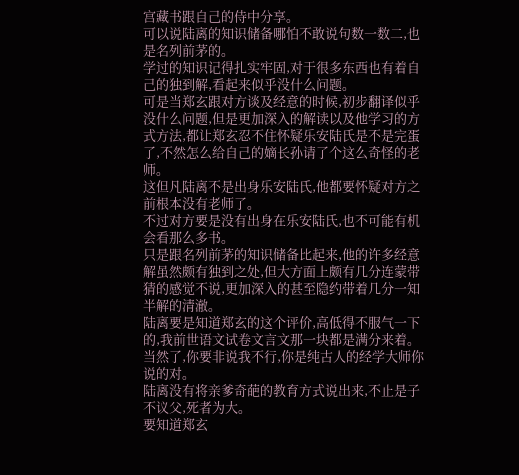宫藏书跟自己的侍中分享。
可以说陆离的知识储备哪怕不敢说句数一数二,也是名列前茅的。
学过的知识记得扎实牢固,对于很多东西也有着自己的独到解,看起来似乎没什么问题。
可是当郑玄跟对方谈及经意的时候,初步翻译似乎没什么问题,但是更加深入的解读以及他学习的方式方法,都让郑玄忍不住怀疑乐安陆氏是不是完蛋了,不然怎么给自己的嫡长孙请了个这么奇怪的老师。
这但凡陆离不是出身乐安陆氏,他都要怀疑对方之前根本没有老师了。
不过对方要是没有出身在乐安陆氏,也不可能有机会看那么多书。
只是跟名列前茅的知识储备比起来,他的许多经意解虽然颇有独到之处,但大方面上颇有几分连蒙带猜的感觉不说,更加深入的甚至隐约带着几分一知半解的清澈。
陆离要是知道郑玄的这个评价,高低得不服气一下的,我前世语文试卷文言文那一块都是满分来着。
当然了,你要非说我不行,你是纯古人的经学大师你说的对。
陆离没有将亲爹奇葩的教育方式说出来,不止是子不议父,死者为大。
要知道郑玄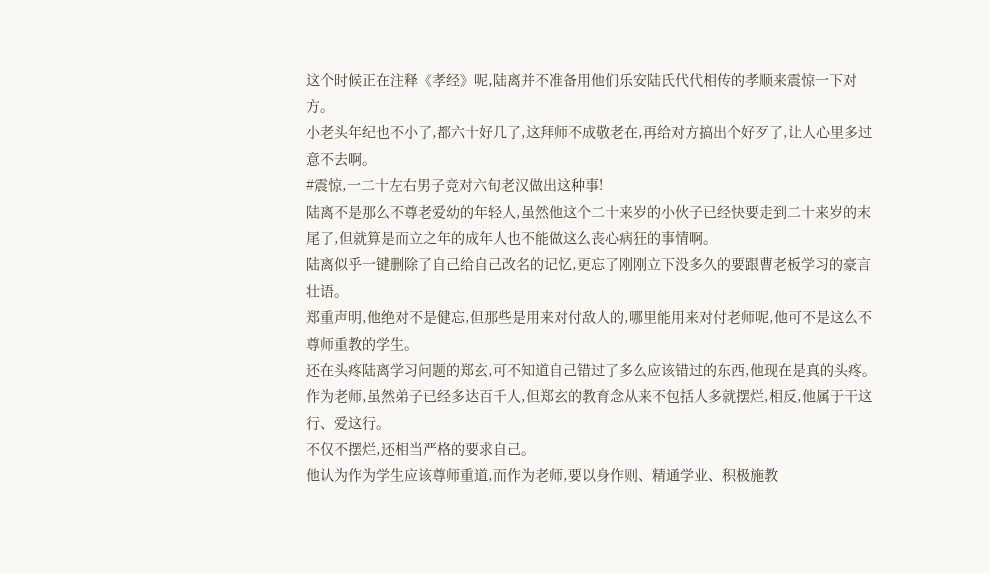这个时候正在注释《孝经》呢,陆离并不准备用他们乐安陆氏代代相传的孝顺来震惊一下对方。
小老头年纪也不小了,都六十好几了,这拜师不成敬老在,再给对方搞出个好歹了,让人心里多过意不去啊。
#震惊,一二十左右男子竞对六旬老汉做出这种事!
陆离不是那么不尊老爱幼的年轻人,虽然他这个二十来岁的小伙子已经快要走到二十来岁的末尾了,但就算是而立之年的成年人也不能做这么丧心病狂的事情啊。
陆离似乎一键删除了自己给自己改名的记忆,更忘了刚刚立下没多久的要跟曹老板学习的豪言壮语。
郑重声明,他绝对不是健忘,但那些是用来对付敌人的,哪里能用来对付老师呢,他可不是这么不尊师重教的学生。
还在头疼陆离学习问题的郑玄,可不知道自己错过了多么应该错过的东西,他现在是真的头疼。
作为老师,虽然弟子已经多达百千人,但郑玄的教育念从来不包括人多就摆烂,相反,他属于干这行、爱这行。
不仅不摆烂,还相当严格的要求自己。
他认为作为学生应该尊师重道,而作为老师,要以身作则、精通学业、积极施教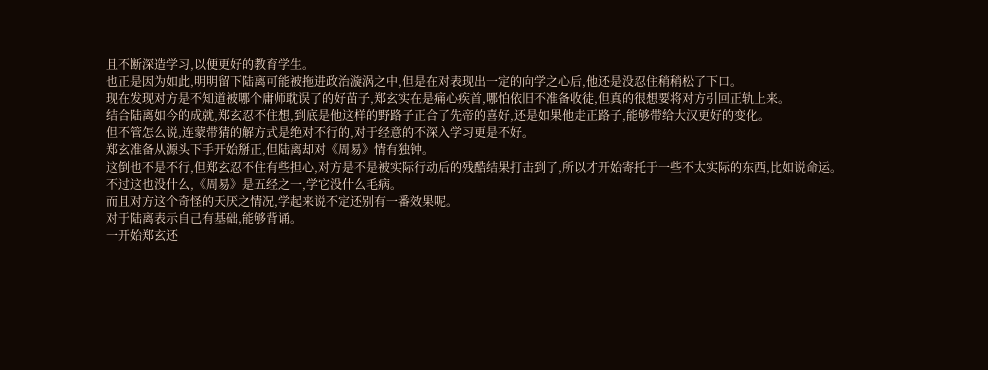且不断深造学习,以便更好的教育学生。
也正是因为如此,明明留下陆离可能被拖进政治漩涡之中,但是在对表现出一定的向学之心后,他还是没忍住稍稍松了下口。
现在发现对方是不知道被哪个庸师耽误了的好苗子,郑玄实在是痛心疾首,哪怕依旧不准备收徒,但真的很想要将对方引回正轨上来。
结合陆离如今的成就,郑玄忍不住想,到底是他这样的野路子正合了先帝的喜好,还是如果他走正路子,能够带给大汉更好的变化。
但不管怎么说,连蒙带猜的解方式是绝对不行的,对于经意的不深入学习更是不好。
郑玄准备从源头下手开始掰正,但陆离却对《周易》情有独钟。
这倒也不是不行,但郑玄忍不住有些担心,对方是不是被实际行动后的残酷结果打击到了,所以才开始寄托于一些不太实际的东西,比如说命运。
不过这也没什么,《周易》是五经之一,学它没什么毛病。
而且对方这个奇怪的天厌之情况,学起来说不定还别有一番效果呢。
对于陆离表示自己有基础,能够背诵。
一开始郑玄还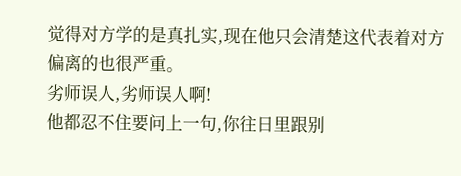觉得对方学的是真扎实,现在他只会清楚这代表着对方偏离的也很严重。
劣师误人,劣师误人啊!
他都忍不住要问上一句,你往日里跟别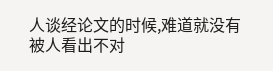人谈经论文的时候,难道就没有被人看出不对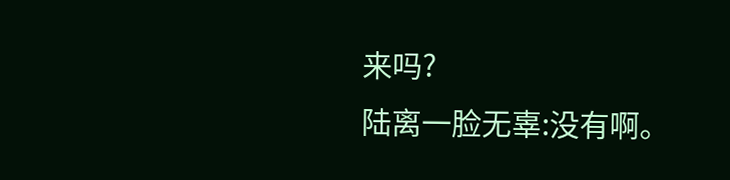来吗?
陆离一脸无辜:没有啊。